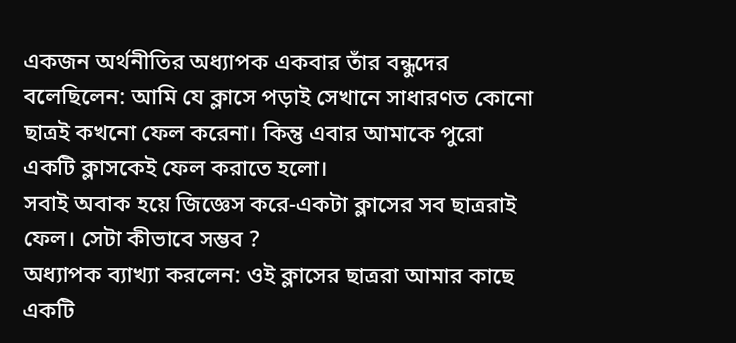একজন অর্থনীতির অধ্যাপক একবার তাঁর বন্ধুদের বলেছিলেন: আমি যে ক্লাসে পড়াই সেখানে সাধারণত কোনো ছাত্রই কখনো ফেল করেনা। কিন্তু এবার আমাকে পুরো একটি ক্লাসকেই ফেল করাতে হলো।
সবাই অবাক হয়ে জিজ্ঞেস করে-একটা ক্লাসের সব ছাত্ররাই ফেল। সেটা কীভাবে সম্ভব ?
অধ্যাপক ব্যাখ্যা করলেন: ওই ক্লাসের ছাত্ররা আমার কাছে একটি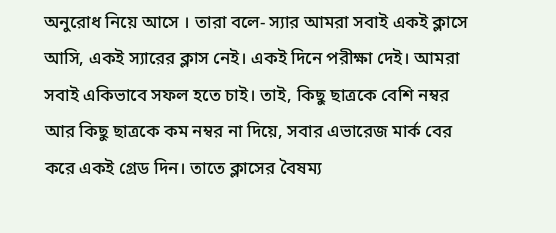অনুরোধ নিয়ে আসে । তারা বলে- স্যার আমরা সবাই একই ক্লাসে আসি, একই স্যারের ক্লাস নেই। একই দিনে পরীক্ষা দেই। আমরা সবাই একিভাবে সফল হতে চাই। তাই, কিছু ছাত্রকে বেশি নম্বর আর কিছু ছাত্রকে কম নম্বর না দিয়ে, সবার এভারেজ মার্ক বের করে একই গ্রেড দিন। তাতে ক্লাসের বৈষম্য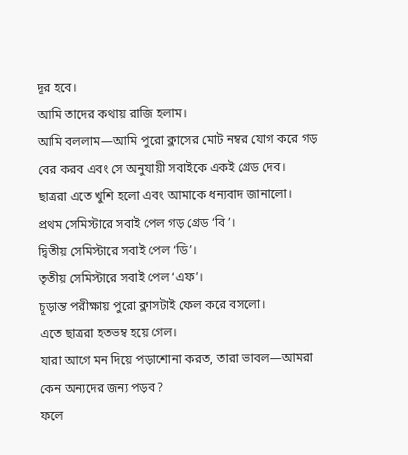দূর হবে।
আমি তাদের কথায় রাজি হলাম।
আমি বললাম—আমি পুরো ক্লাসের মোট নম্বর যোগ করে গড় বের করব এবং সে অনুযায়ী সবাইকে একই গ্রেড দেব।
ছাত্ররা এতে খুশি হলো এবং আমাকে ধন্যবাদ জানালো।
প্রথম সেমিস্টারে সবাই পেল গড় গ্রেড ‘বি’।
দ্বিতীয় সেমিস্টারে সবাই পেল ‘ডি’।
তৃতীয় সেমিস্টারে সবাই পেল ‘এফ’।
চূড়ান্ত পরীক্ষায় পুরো ক্লাসটাই ফেল করে বসলো।
এতে ছাত্ররা হতভম্ব হয়ে গেল।
যারা আগে মন দিয়ে পড়াশোনা করত, তারা ভাবল—আমরা কেন অন্যদের জন্য পড়ব?
ফলে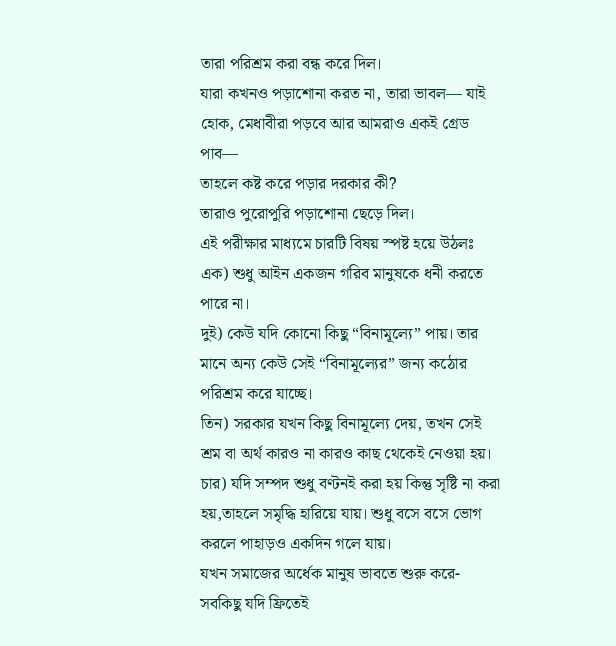তারা পরিশ্রম করা বন্ধ করে দিল।
যারা কখনও পড়াশোনা করত না, তারা ভাবল— যাই হোক, মেধাবীরা পড়বে আর আমরাও একই গ্রেড পাব—
তাহলে কষ্ট করে পড়ার দরকার কী?
তারাও পুরোপুরি পড়াশোনা ছেড়ে দিল।
এই পরীক্ষার মাধ্যমে চারটি বিষয় স্পষ্ট হয়ে উঠলঃ
এক) শুধু আইন একজন গরিব মানুষকে ধনী করতে পারে না।
দুই) কেউ যদি কোনো কিছু “বিনামূল্যে” পায়। তার মানে অন্য কেউ সেই “বিনামূল্যের” জন্য কঠোর পরিশ্রম করে যাচ্ছে।
তিন) সরকার যখন কিছু বিনামূল্যে দেয়, তখন সেই শ্রম বা অর্থ কারও না কারও কাছ থেকেই নেওয়া হয়।
চার) যদি সম্পদ শুধু বণ্টনই করা হয় কিন্তু সৃষ্টি না করা হয়,তাহলে সমৃদ্ধি হারিয়ে যায়। শুধু বসে বসে ভোগ করলে পাহাড়ও একদিন গলে যায়।
যখন সমাজের অর্ধেক মানুষ ভাবতে শুরু করে- সবকিছু যদি ফ্রিতেই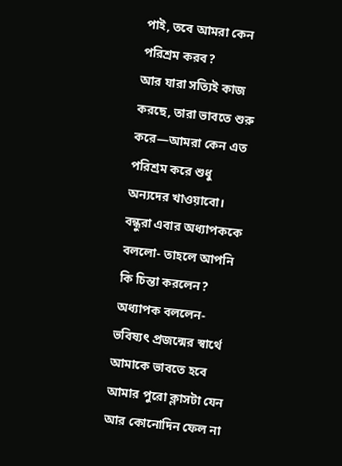পাই, তবে আমরা কেন পরিশ্রম করব?
আর যারা সত্যিই কাজ করছে, তারা ভাবতে শুরু করে—আমরা কেন এত পরিশ্রম করে শুধু অন্যদের খাওয়াবো।
বন্ধুরা এবার অধ্যাপককে বললো- তাহলে আপনি কি চিন্তা করলেন?
অধ্যাপক বললেন- ভবিষ্যৎ প্রজন্মের স্বার্থে আমাকে ভাবতে হবে আমার পুরো ক্লাসটা যেন আর কোনোদিন ফেল না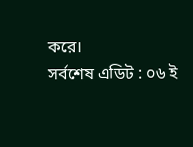করে।
সর্বশেষ এডিট : ০৬ ই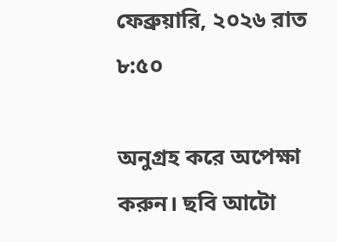ফেব্রুয়ারি, ২০২৬ রাত ৮:৫০

অনুগ্রহ করে অপেক্ষা করুন। ছবি আটো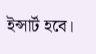ইন্সার্ট হবে।